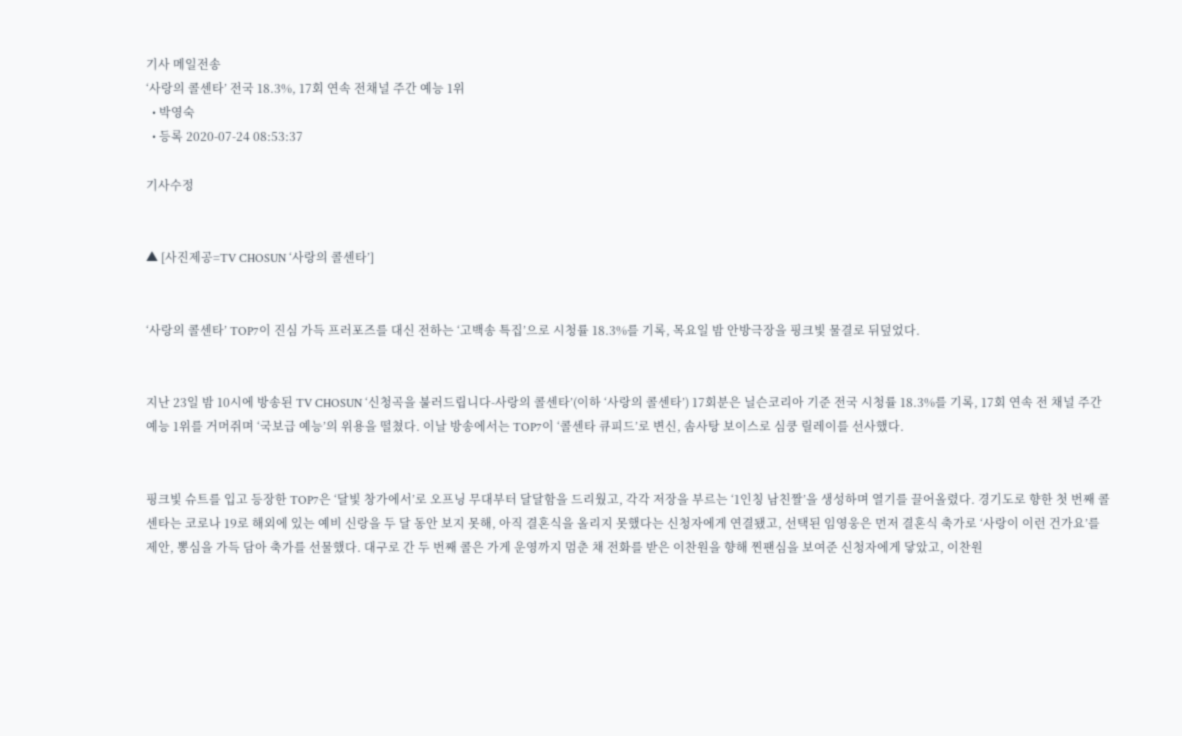기사 메일전송
‘사랑의 콜센타’ 전국 18.3%, 17회 연속 전채널 주간 예능 1위
  • 박영숙
  • 등록 2020-07-24 08:53:37

기사수정


▲ [사진제공=TV CHOSUN ‘사랑의 콜센타’]


‘사랑의 콜센타’ TOP7이 진심 가득 프러포즈를 대신 전하는 ‘고백송 특집’으로 시청률 18.3%를 기록, 목요일 밤 안방극장을 핑크빛 물결로 뒤덮었다.


지난 23일 밤 10시에 방송된 TV CHOSUN ‘신청곡을 불러드립니다-사랑의 콜센타’(이하 ‘사랑의 콜센타’) 17회분은 닐슨코리아 기준 전국 시청률 18.3%를 기록, 17회 연속 전 채널 주간 예능 1위를 거머쥐며 ‘국보급 예능’의 위용을 떨쳤다. 이날 방송에서는 TOP7이 ‘콜센타 큐피드’로 변신, 솜사탕 보이스로 심쿵 릴레이를 선사했다.


핑크빛 슈트를 입고 등장한 TOP7은 ‘달빛 창가에서’로 오프닝 무대부터 달달함을 드리웠고, 각각 저장을 부르는 ‘1인칭 남친짤’을 생성하며 열기를 끌어올렸다. 경기도로 향한 첫 번째 콜센타는 코로나 19로 해외에 있는 예비 신랑을 두 달 동안 보지 못해, 아직 결혼식을 올리지 못했다는 신청자에게 연결됐고, 선택된 임영웅은 먼저 결혼식 축가로 ‘사랑이 이런 건가요’를 제안, 뽕심을 가득 담아 축가를 선물했다. 대구로 간 두 번째 콜은 가게 운영까지 멈춘 채 전화를 받은 이찬원을 향해 찐팬심을 보여준 신청자에게 닿았고, 이찬원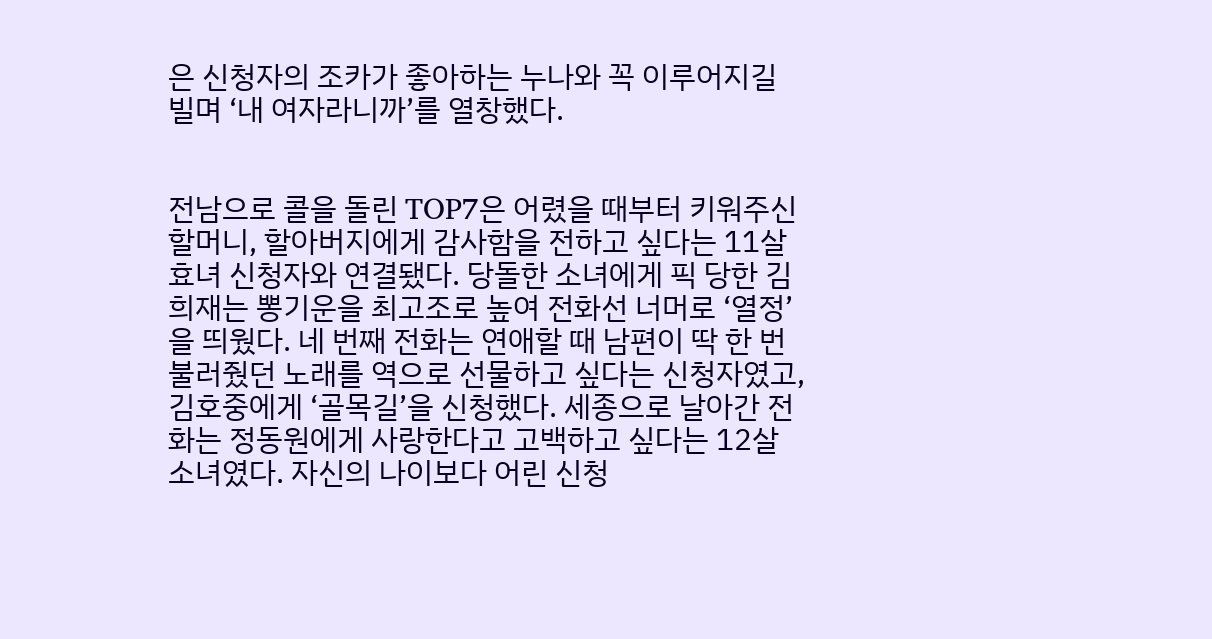은 신청자의 조카가 좋아하는 누나와 꼭 이루어지길 빌며 ‘내 여자라니까’를 열창했다.


전남으로 콜을 돌린 TOP7은 어렸을 때부터 키워주신 할머니, 할아버지에게 감사함을 전하고 싶다는 11살 효녀 신청자와 연결됐다. 당돌한 소녀에게 픽 당한 김희재는 뽕기운을 최고조로 높여 전화선 너머로 ‘열정’을 띄웠다. 네 번째 전화는 연애할 때 남편이 딱 한 번 불러줬던 노래를 역으로 선물하고 싶다는 신청자였고, 김호중에게 ‘골목길’을 신청했다. 세종으로 날아간 전화는 정동원에게 사랑한다고 고백하고 싶다는 12살 소녀였다. 자신의 나이보다 어린 신청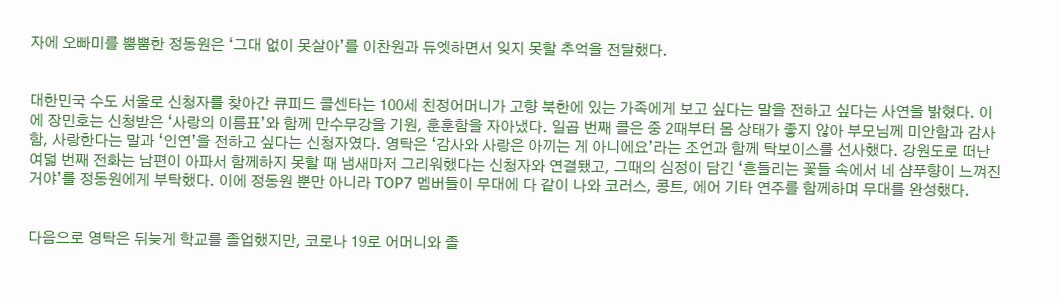자에 오빠미를 뿜뿜한 정동원은 ‘그대 없이 못살아’를 이찬원과 듀엣하면서 잊지 못할 추억을 전달했다.


대한민국 수도 서울로 신청자를 찾아간 큐피드 콜센타는 100세 친정어머니가 고향 북한에 있는 가족에게 보고 싶다는 말을 전하고 싶다는 사연을 밝혔다. 이에 장민호는 신청받은 ‘사랑의 이름표’와 함께 만수무강을 기원, 훈훈함을 자아냈다. 일곱 번째 콜은 중 2때부터 몸 상태가 좋지 않아 부모님께 미안함과 감사함, 사랑한다는 말과 ‘인연’을 전하고 싶다는 신청자였다. 영탁은 ‘감사와 사랑은 아끼는 게 아니에요’라는 조언과 함께 탁보이스를 선사했다. 강원도로 떠난 여덟 번째 전화는 남편이 아파서 함께하지 못할 때 냄새마저 그리워했다는 신청자와 연결됐고, 그때의 심정이 담긴 ‘흔들리는 꽃들 속에서 네 샴푸향이 느껴진거야’를 정동원에게 부탁했다. 이에 정동원 뿐만 아니라 TOP7 멤버들이 무대에 다 같이 나와 코러스, 콩트, 에어 기타 연주를 함께하며 무대를 완성했다.


다음으로 영탁은 뒤늦게 학교를 졸업했지만, 코로나 19로 어머니와 졸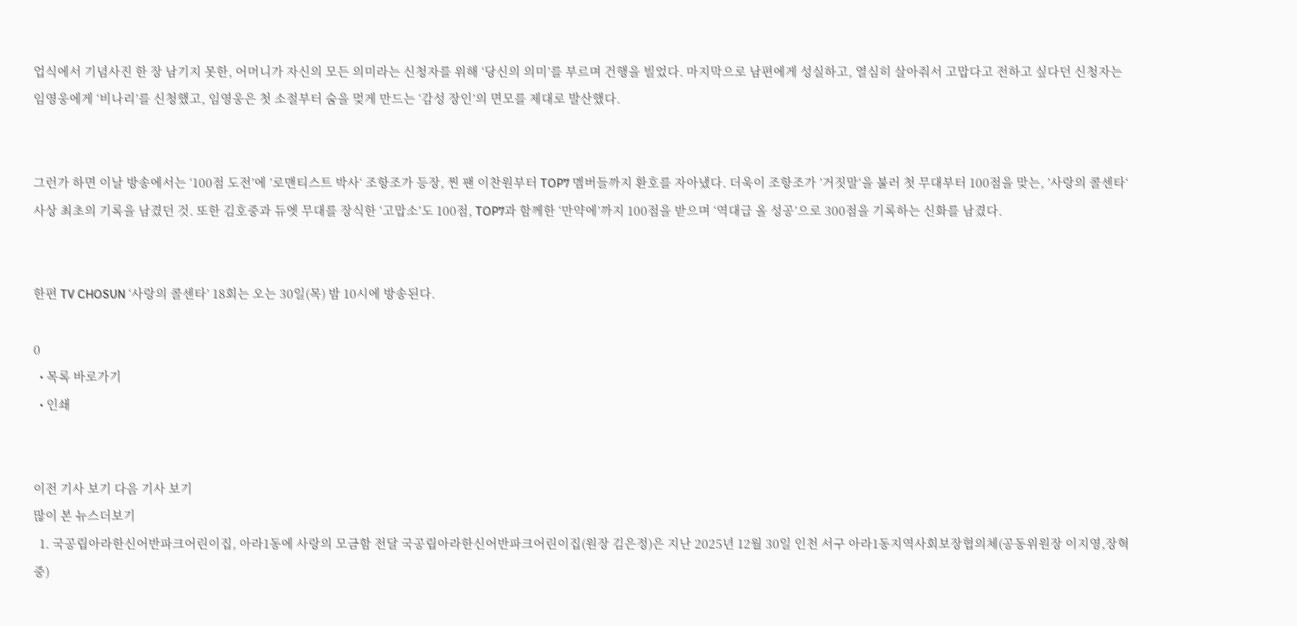업식에서 기념사진 한 장 남기지 못한, 어머니가 자신의 모든 의미라는 신청자를 위해 ‘당신의 의미’를 부르며 건행을 빌었다. 마지막으로 남편에게 성실하고, 열심히 살아줘서 고맙다고 전하고 싶다던 신청자는 임영웅에게 ‘비나리’를 신청했고, 임영웅은 첫 소절부터 숨을 멎게 만드는 ‘감성 장인’의 면모를 제대로 발산했다.


그런가 하면 이날 방송에서는 ‘100점 도전’에 ’로맨티스트 박사‘ 조항조가 등장, 찐 팬 이찬원부터 TOP7 멤버들까지 환호를 자아냈다. 더욱이 조항조가 ’거짓말‘을 불러 첫 무대부터 100점을 맞는, ’사랑의 콜센타‘ 사상 최초의 기록을 남겼던 것. 또한 김호중과 듀엣 무대를 장식한 ‘고맙소’도 100점, TOP7과 함께한 ‘만약에’까지 100점을 받으며 ‘역대급 올 성공’으로 300점을 기록하는 신화를 남겼다.


한편 TV CHOSUN ‘사랑의 콜센타’ 18회는 오는 30일(목) 밤 10시에 방송된다.

0
  • 목록 바로가기
  • 인쇄


이전 기사 보기 다음 기사 보기
많이 본 뉴스더보기
  1. 국공립아라한신어반파크어린이집, 아라1동에 사랑의 모금함 전달 국공립아라한신어반파크어린이집(원장 김은정)은 지난 2025년 12월 30일 인천 서구 아라1동지역사회보장협의체(공동위원장 이지영,장혁중)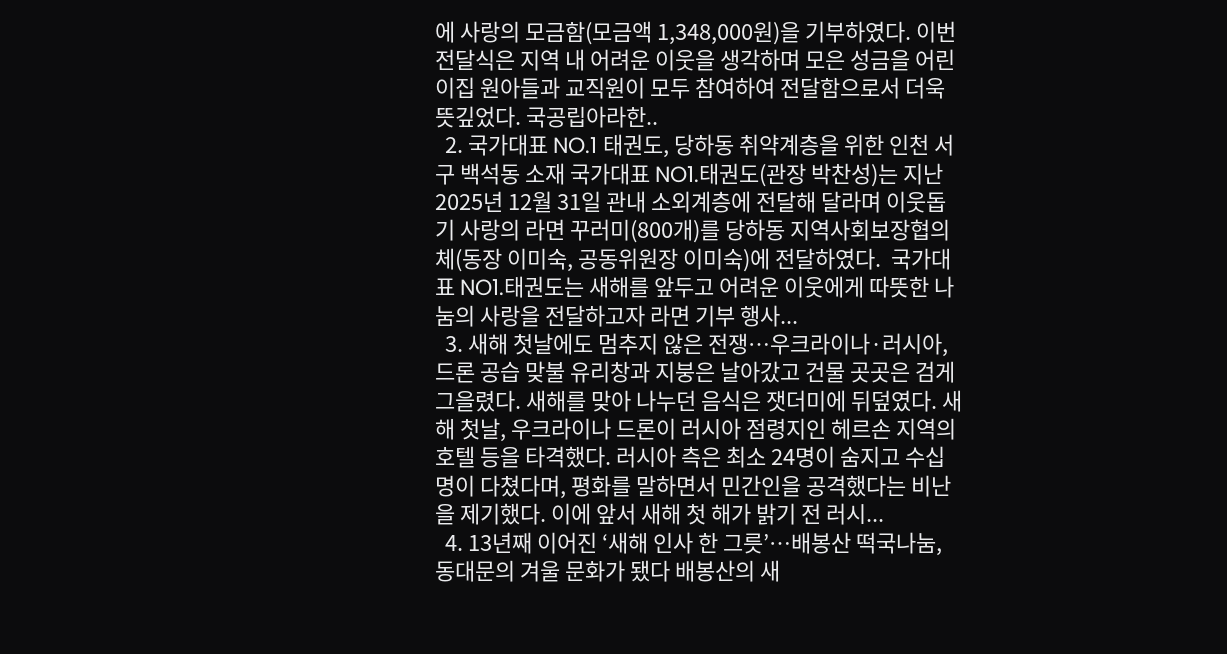에 사랑의 모금함(모금액 1,348,000원)을 기부하였다. 이번 전달식은 지역 내 어려운 이웃을 생각하며 모은 성금을 어린이집 원아들과 교직원이 모두 참여하여 전달함으로서 더욱 뜻깊었다. 국공립아라한..
  2. 국가대표 NO.1 태권도, 당하동 취약계층을 위한 인천 서구 백석동 소재 국가대표 NO1.태권도(관장 박찬성)는 지난 2025년 12월 31일 관내 소외계층에 전달해 달라며 이웃돕기 사랑의 라면 꾸러미(800개)를 당하동 지역사회보장협의체(동장 이미숙, 공동위원장 이미숙)에 전달하였다.  국가대표 NO1.태권도는 새해를 앞두고 어려운 이웃에게 따뜻한 나눔의 사랑을 전달하고자 라면 기부 행사...
  3. 새해 첫날에도 멈추지 않은 전쟁…우크라이나·러시아, 드론 공습 맞불 유리창과 지붕은 날아갔고 건물 곳곳은 검게 그을렸다. 새해를 맞아 나누던 음식은 잿더미에 뒤덮였다. 새해 첫날, 우크라이나 드론이 러시아 점령지인 헤르손 지역의 호텔 등을 타격했다. 러시아 측은 최소 24명이 숨지고 수십 명이 다쳤다며, 평화를 말하면서 민간인을 공격했다는 비난을 제기했다. 이에 앞서 새해 첫 해가 밝기 전 러시...
  4. 13년째 이어진 ‘새해 인사 한 그릇’…배봉산 떡국나눔, 동대문의 겨울 문화가 됐다 배봉산의 새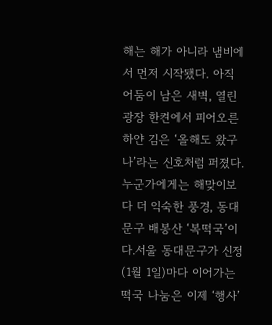해는 해가 아니라 냄비에서 먼저 시작됐다. 아직 어둠이 남은 새벽, 열린광장 한켠에서 피어오른 하얀 김은 ‘올해도 왔구나’라는 신호처럼 퍼졌다. 누군가에게는 해맞이보다 더 익숙한 풍경, 동대문구 배봉산 ‘복떡국’이다.서울 동대문구가 신정(1월 1일)마다 이어가는 떡국 나눔은 이제 ‘행사’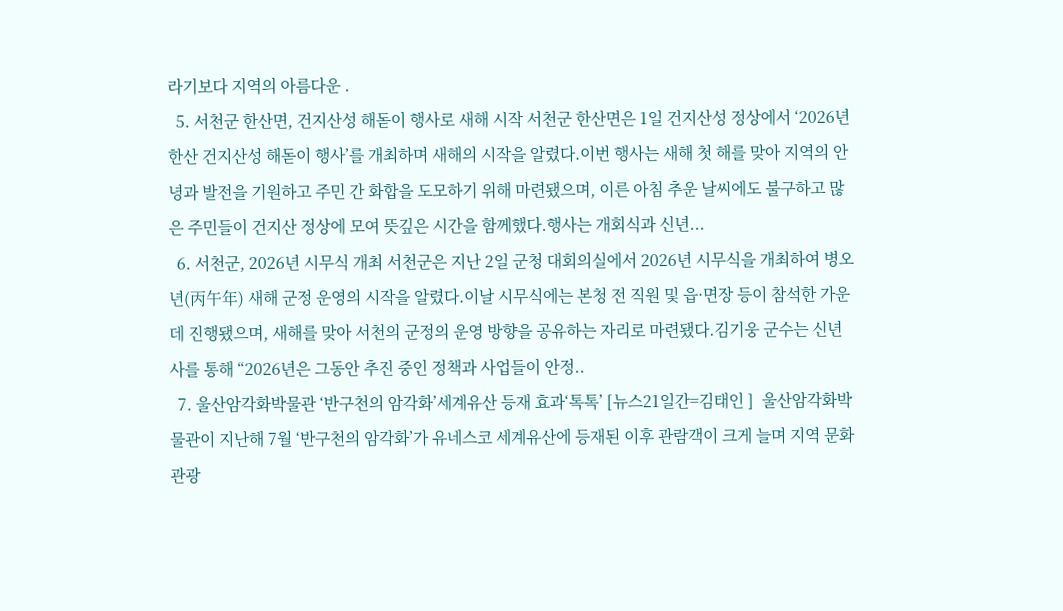라기보다 지역의 아름다운 .
  5. 서천군 한산면, 건지산성 해돋이 행사로 새해 시작 서천군 한산면은 1일 건지산성 정상에서 ‘2026년 한산 건지산성 해돋이 행사’를 개최하며 새해의 시작을 알렸다.이번 행사는 새해 첫 해를 맞아 지역의 안녕과 발전을 기원하고 주민 간 화합을 도모하기 위해 마련됐으며, 이른 아침 추운 날씨에도 불구하고 많은 주민들이 건지산 정상에 모여 뜻깊은 시간을 함께했다.행사는 개회식과 신년...
  6. 서천군, 2026년 시무식 개최 서천군은 지난 2일 군청 대회의실에서 2026년 시무식을 개최하여 병오년(丙午年) 새해 군정 운영의 시작을 알렸다.이날 시무식에는 본청 전 직원 및 읍·면장 등이 참석한 가운데 진행됐으며, 새해를 맞아 서천의 군정의 운영 방향을 공유하는 자리로 마련됐다.김기웅 군수는 신년사를 통해 “2026년은 그동안 추진 중인 정책과 사업들이 안정..
  7. 울산암각화박물관 ‘반구천의 암각화’세계유산 등재 효과‘톡톡’ [뉴스21일간=김태인 ]  울산암각화박물관이 지난해 7월 ‘반구천의 암각화’가 유네스코 세계유산에 등재된 이후 관람객이 크게 늘며 지역 문화관광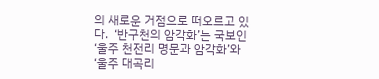의 새로운 거점으로 떠오르고 있다.  ‘반구천의 암각화’는 국보인 ‘울주 천전리 명문과 암각화’와 ‘울주 대곡리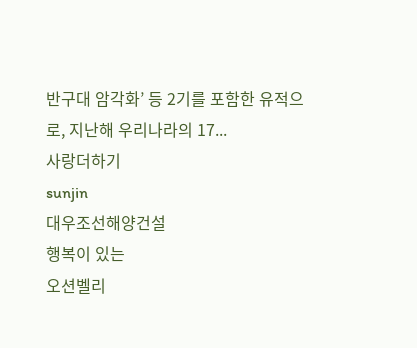반구대 암각화’ 등 2기를 포함한 유적으로, 지난해 우리나라의 17...
사랑더하기
sunjin
대우조선해양건설
행복이 있는
오션벨리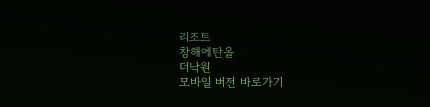리조트
창해에탄올
더낙원
모바일 버전 바로가기